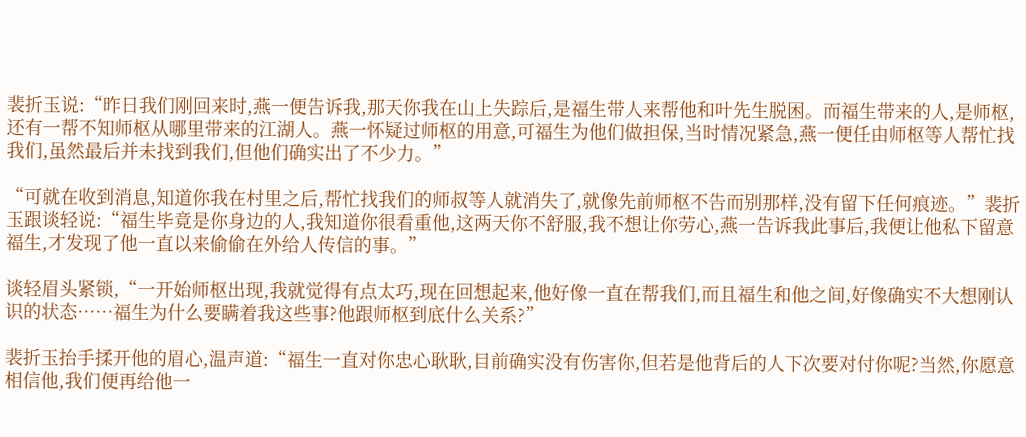裴折玉说:“昨日我们刚回来时,燕一便告诉我,那天你我在山上失踪后,是福生带人来帮他和叶先生脱困。而福生带来的人,是师枢,还有一帮不知师枢从哪里带来的江湖人。燕一怀疑过师枢的用意,可福生为他们做担保,当时情况紧急,燕一便任由师枢等人帮忙找我们,虽然最后并未找到我们,但他们确实出了不少力。”

“可就在收到消息,知道你我在村里之后,帮忙找我们的师叔等人就消失了,就像先前师枢不告而别那样,没有留下任何痕迹。”裴折玉跟谈轻说:“福生毕竟是你身边的人,我知道你很看重他,这两天你不舒服,我不想让你劳心,燕一告诉我此事后,我便让他私下留意福生,才发现了他一直以来偷偷在外给人传信的事。”

谈轻眉头紧锁,“一开始师枢出现,我就觉得有点太巧,现在回想起来,他好像一直在帮我们,而且福生和他之间,好像确实不大想刚认识的状态……福生为什么要瞒着我这些事?他跟师枢到底什么关系?”

裴折玉抬手揉开他的眉心,温声道:“福生一直对你忠心耿耿,目前确实没有伤害你,但若是他背后的人下次要对付你呢?当然,你愿意相信他,我们便再给他一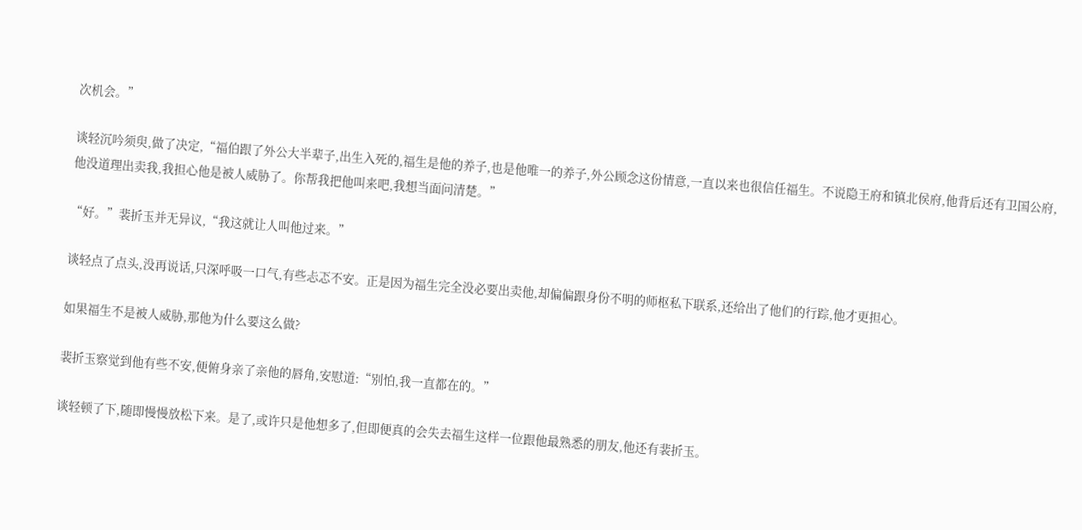次机会。”

谈轻沉吟须臾,做了决定,“福伯跟了外公大半辈子,出生入死的,福生是他的养子,也是他唯一的养子,外公顾念这份情意,一直以来也很信任福生。不说隐王府和镇北侯府,他背后还有卫国公府,他没道理出卖我,我担心他是被人威胁了。你帮我把他叫来吧,我想当面问清楚。”

“好。”裴折玉并无异议,“我这就让人叫他过来。”

谈轻点了点头,没再说话,只深呼吸一口气,有些忐忑不安。正是因为福生完全没必要出卖他,却偏偏跟身份不明的师枢私下联系,还给出了他们的行踪,他才更担心。

如果福生不是被人威胁,那他为什么要这么做?

裴折玉察觉到他有些不安,便俯身亲了亲他的唇角,安慰道:“别怕,我一直都在的。”

谈轻顿了下,随即慢慢放松下来。是了,或许只是他想多了,但即便真的会失去福生这样一位跟他最熟悉的朋友,他还有裴折玉。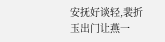安抚好谈轻,裴折玉出门让燕一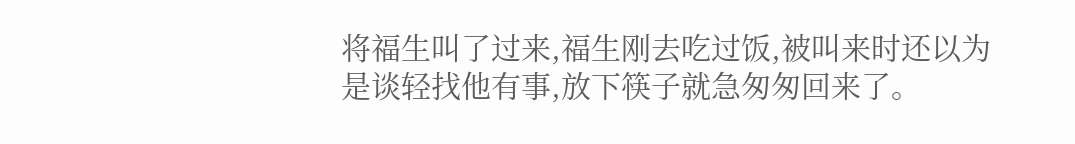将福生叫了过来,福生刚去吃过饭,被叫来时还以为是谈轻找他有事,放下筷子就急匆匆回来了。